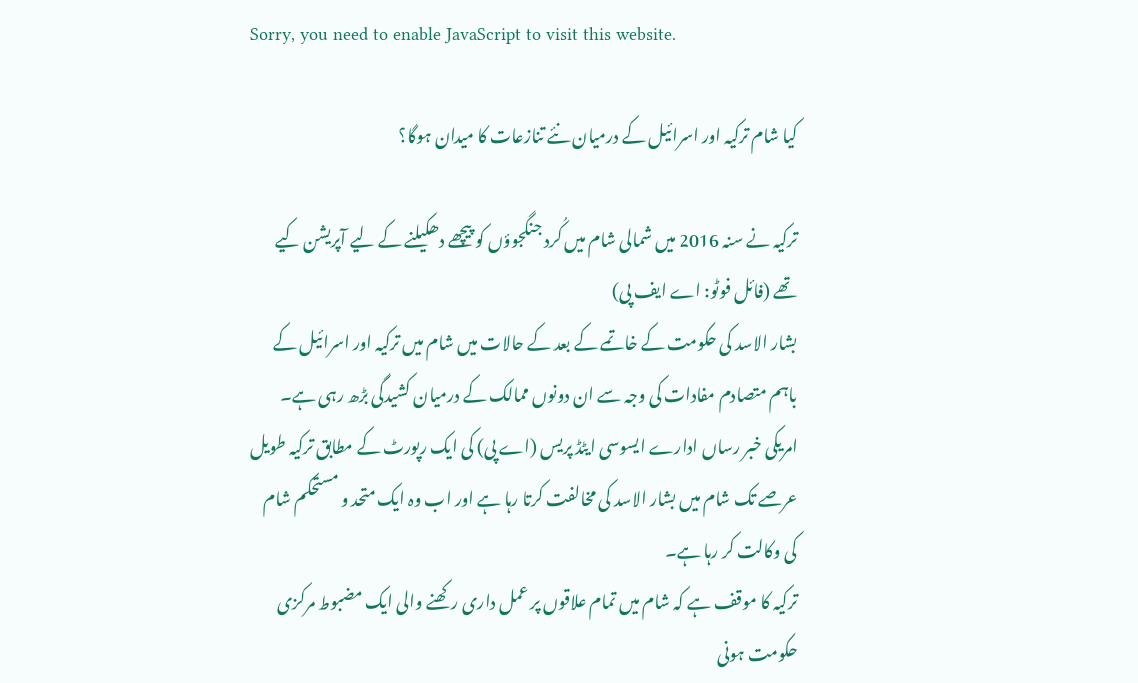Sorry, you need to enable JavaScript to visit this website.

کیا شام ترکیہ اور اسرائیل کے درمیان نئے تنازعات کا میدان ہوگا؟

ترکیہ نے سنہ 2016 میں شمالی شام میں کُرد جنگجوؤں کو پیچھے دھکیلنے کے لیے آپریشن کیے تھے (فائل فوٹو: اے ایف پی)
بشار الاسد کی حکومت کے خاتمے کے بعد کے حالات میں شام میں ترکیہ اور اسرائیل کے باہم متصادم مفادات کی وجہ سے ان دونوں ممالک کے درمیان کشیدگی بڑھ رہی ہے۔
امریکی خبر رساں ادارے ایسوسی ایٹڈ پریس (اے پی) کی ایک رپورٹ کے مطابق ترکیہ طویل عرصے تک شام میں بشار الاسد کی مخالفت کرتا رہا ہے اور اب وہ ایک متحد و مستحکم شام کی وکالت کر رہا ہے۔
ترکیہ کا موقف ہے کہ شام میں تمام علاقوں پر عمل داری رکھنے والی ایک مضبوط مرکزی حکومت ہونی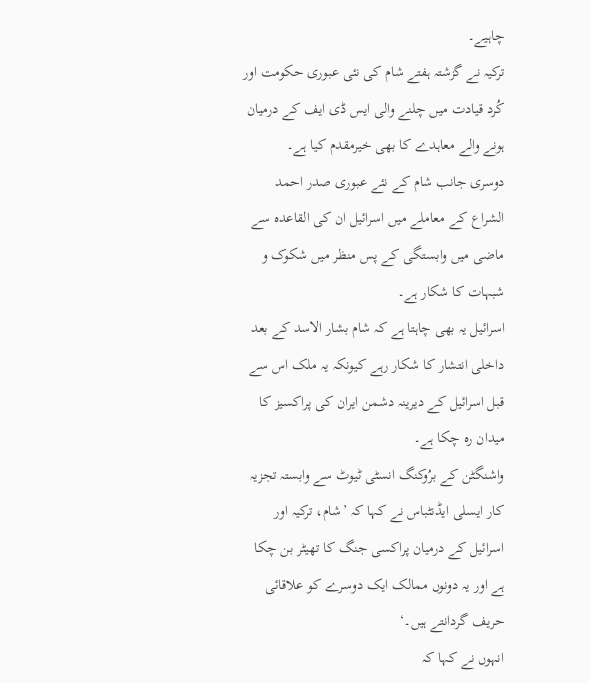چاہیے۔
ترکیہ نے گزشتہ ہفتے شام کی نئی عبوری حکومت اور کُرد قیادت میں چلنے والی ایس ڈی ایف کے درمیان ہونے والے معاہدے کا بھی خیرمقدم کیا ہے۔
دوسری جانب شام کے نئے عبوری صدر احمد الشراع کے معاملے میں اسرائیل ان کی القاعدہ سے ماضی میں وابستگی کے پس منظر میں شکوک و شبہات کا شکار ہے۔
اسرائیل یہ بھی چاہتا ہے کہ شام بشار الاسد کے بعد داخلی انتشار کا شکار رہے کیونکہ یہ ملک اس سے قبل اسرائیل کے دیرینہ دشمن ایران کی پراکسیز کا میدان رہ چکا ہے۔
واشنگٹن کے برُوکنگ انسٹی ٹیوٹ سے وابستہ تجزیہ کار ایسلی ایڈنٹباس نے کہا کہ ’شام، ترکیہ اور اسرائیل کے درمیان پراکسی جنگ کا تھیٹر بن چکا ہے اور یہ دونوں ممالک ایک دوسرے کو علاقائی حریف گردانتے ہیں۔‘
انہوں نے کہا کہ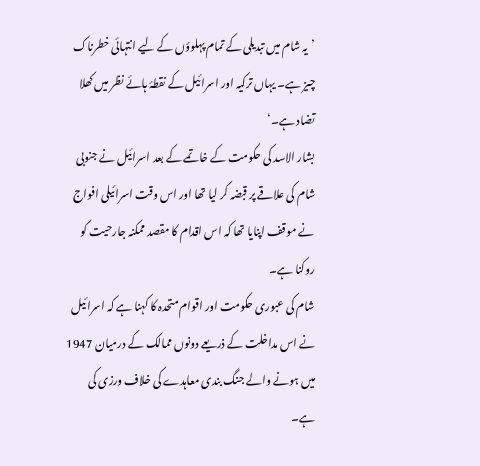’یہ شام میں تبدیلی کے تمام پہلوؤں کے لیے انتہائی خطرناک چیز ہے۔ یہاں ترکیہ اور اسرائیل کے نقطۂ ہائے نظر میں کھلا تضاد ہے۔‘
بشار الاسد کی حکومت کے خاتمے کے بعد اسرائیل نے جنوبی شام کی علاقے پر قبضہ کر لیا تھا اور اس وقت اسرائیلی افواج نے موقف اپنایا تھا کہ اس اقدام کا مقصد ممکنہ جارحیت کو روکنا ہے۔
شام کی عبوری حکومت اور اقوام متحدہ کا کہنا ہے کہ اسرائیل نے اس مداخلت کے ذریعے دونوں ممالک کے درمیان 1947 میں ہونے والے جنگ بندی معاہدے کی خلاف ورزی کی ہے۔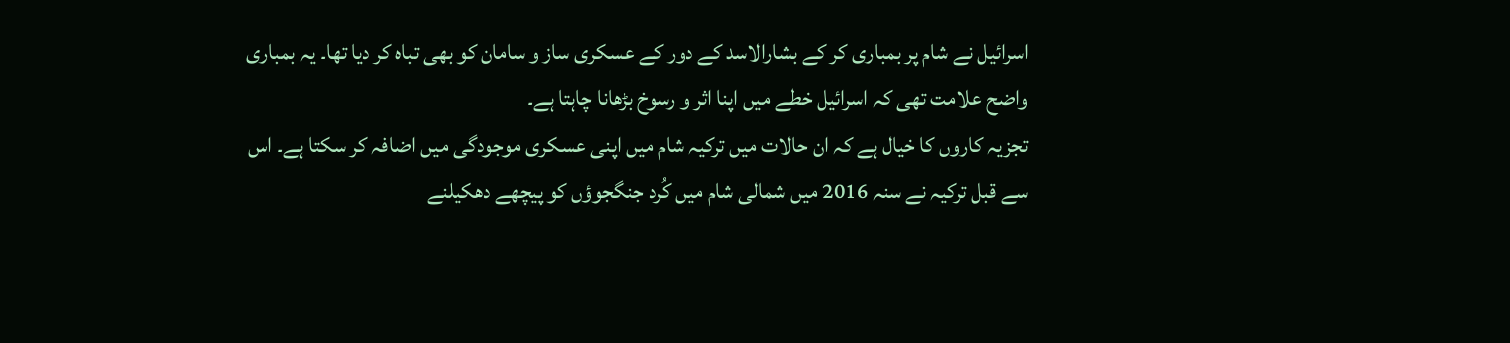اسرائیل نے شام پر بمباری کر کے بشارالاسد کے دور کے عسکری ساز و سامان کو بھی تباہ کر دیا تھا۔ یہ بمباری واضح علامت تھی کہ اسرائیل خطے میں اپنا اثر و رسوخ بڑھانا چاہتا ہے۔
تجزیہ کاروں کا خیال ہے کہ ان حالات میں ترکیہ شام میں اپنی عسکری موجودگی میں اضافہ کر سکتا ہے۔ اس سے قبل ترکیہ نے سنہ 2016 میں شمالی شام میں کُرد جنگجوؤں کو پیچھے دھکیلنے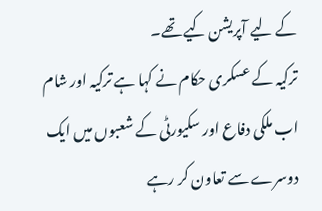کے لیے آپریشن کیے تھے۔
ترکیہ کے عسکری حکام نے کہا ہے ترکیہ اور شام اب ملکی دفاع اور سکیورٹی کے شعبوں میں ایک دوسرے سے تعاون کر رہے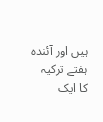ہیں اور آئندہ ہفتے ترکیہ کا ایک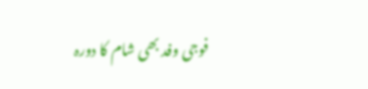فوجی وفد بھی شام کا دورہ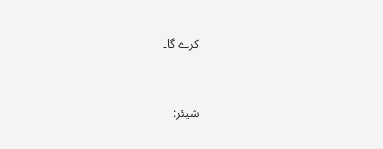کرے گا۔



شیئر: